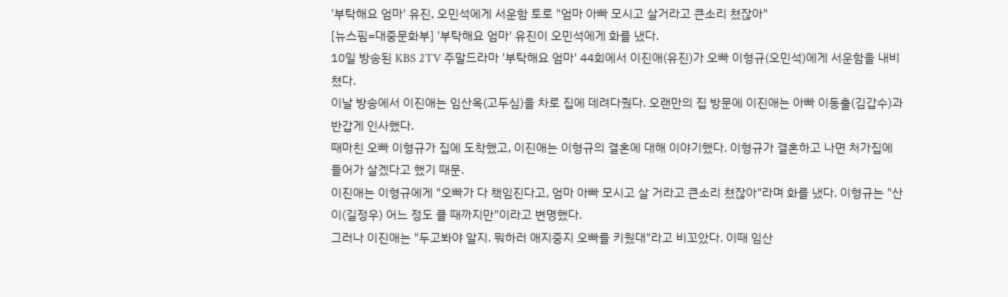'부탁해요 엄마' 유진, 오민석에게 서운함 토로 "엄마 아빠 모시고 살거라고 큰소리 쳤잖아"
[뉴스핌=대중문화부] '부탁해요 엄마' 유진이 오민석에게 화를 냈다.
10일 방송된 KBS 2TV 주말드라마 '부탁해요 엄마' 44회에서 이진애(유진)가 오빠 이형규(오민석)에게 서운함을 내비쳤다.
이날 방송에서 이진애는 임산옥(고두심)을 차로 집에 데려다줬다. 오랜만의 집 방문에 이진애는 아빠 이동출(김갑수)과 반갑게 인사했다.
때마친 오빠 이형규가 집에 도착했고, 이진애는 이형규의 결혼에 대해 이야기했다. 이형규가 결혼하고 나면 처가집에 들어가 살겠다고 했기 때문.
이진애는 이형규에게 "오빠가 다 책임진다고, 엄마 아빠 모시고 살 거라고 큰소리 쳤잖아"라며 화를 냈다. 이형규는 "산이(길정우) 어느 정도 클 때까지만"이라고 변명했다.
그러나 이진애는 "두고봐야 알지. 뭐하러 애지중지 오빠를 키웠대"라고 비꼬았다. 이때 임산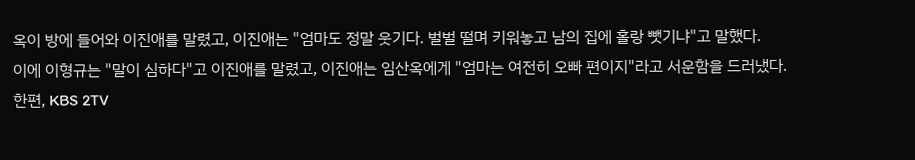옥이 방에 들어와 이진애를 말렸고, 이진애는 "엄마도 정말 웃기다. 벌벌 떨며 키워놓고 남의 집에 홀랑 뺏기냐"고 말했다.
이에 이형규는 "말이 심하다"고 이진애를 말렸고, 이진애는 임산옥에게 "엄마는 여전히 오빠 편이지"라고 서운함을 드러냈다.
한편, KBS 2TV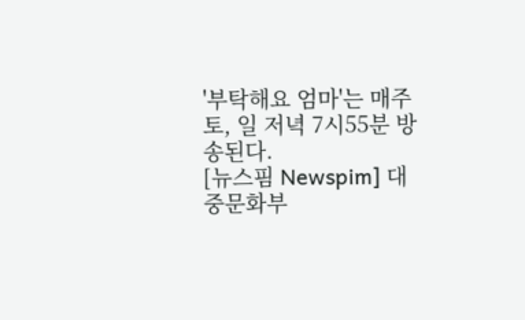'부탁해요 엄마'는 매주 토, 일 저녁 7시55분 방송된다.
[뉴스핌 Newspim] 대중문화부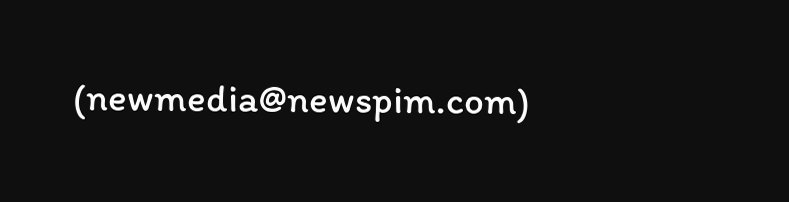(newmedia@newspim.com)